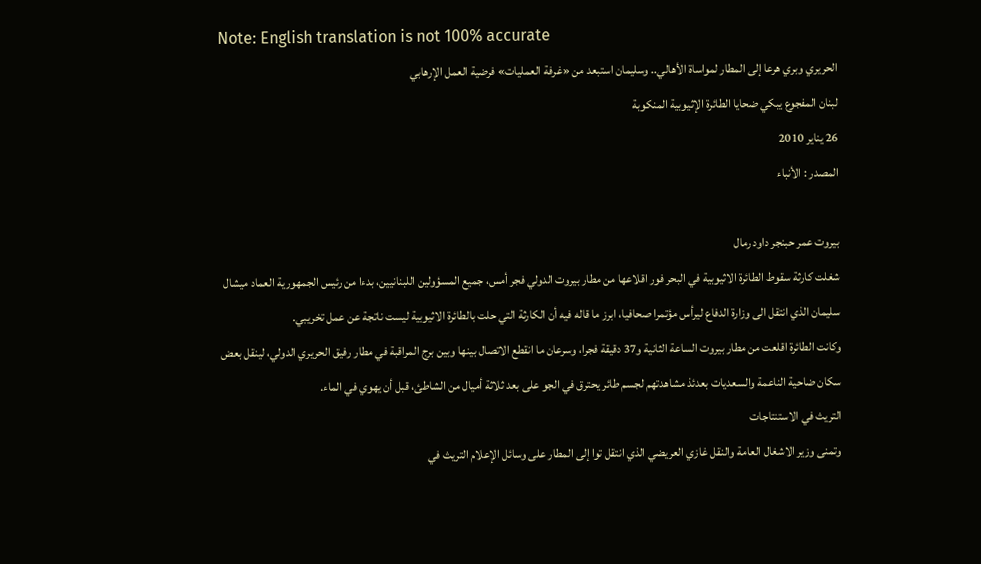Note: English translation is not 100% accurate
الحريري وبري هرعا إلى المطار لمواساة الأهالي.. وسليمان استبعد من «غرفة العمليات» فرضية العمل الإرهابي
لبنان المفجوع يبكي ضحايا الطائرة الإثيوبية المنكوبة
26 يناير 2010
المصدر : الأنباء

بيروت عمر حبنجر داود رمال
شغلت كارثة سقوط الطائرة الاثيوبية في البحر فور اقلاعها من مطار بيروت الدولي فجر أمس، جميع المسؤولين اللبنانيين، بدءا من رئيس الجمهورية العماد ميشال سليمان الذي انتقل الى وزارة الدفاع ليرأس مؤتمرا صحافيا، ابرز ما قاله فيه أن الكارثة التي حلت بالطائرة الاثيوبية ليست ناتجة عن عمل تخريبي.
وكانت الطائرة اقلعت من مطار بيروت الساعة الثانية و37 دقيقة فجرا، وسرعان ما انقطع الاتصال بينها وبين برج المراقبة في مطار رفيق الحريري الدولي، لينقل بعض سكان ضاحية الناعمة والسعديات بعدئذ مشاهدتهم لجسم طائر يحترق في الجو على بعد ثلاثة أميال من الشاطئ، قبل أن يهوي في الماء.
التريث في الاستنتاجات
وتمنى وزير الاشغال العامة والنقل غازي العريضي الذي انتقل توا إلى المطار على وسائل الإعلام التريث في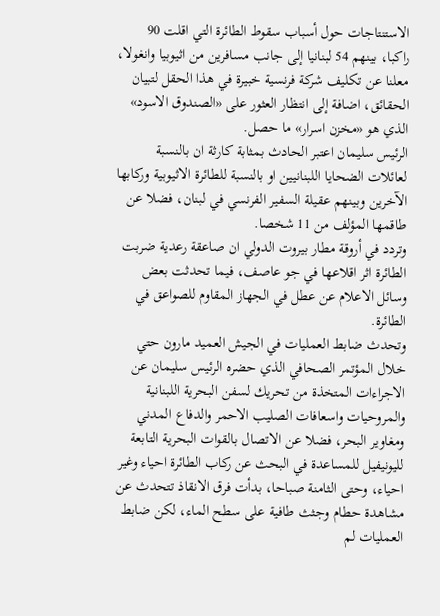الاستنتاجات حول أسباب سقوط الطائرة التي اقلت 90 راكبا، بينهم 54 لبنانيا إلى جانب مسافرين من اثيوبيا وانغولا، معلنا عن تكليف شركة فرنسية خبيرة في هذا الحقل لتبيان الحقائق، اضافة إلى انتظار العثور على «الصندوق الاسود» الذي هو «مخزن اسرار» ما حصل.
الرئيس سليمان اعتبر الحادث بمثابة كارثة ان بالنسبة لعائلات الضحايا اللبنانيين او بالنسبة للطائرة الاثيوبية وركابها الآخرين وبينهم عقيلة السفير الفرنسي في لبنان، فضلا عن طاقمها المؤلف من 11 شخصا.
وتردد في أروقة مطار بيروت الدولي ان صاعقة رعدية ضربت الطائرة اثر اقلاعها في جو عاصف، فيما تحدثت بعض وسائل الاعلام عن عطل في الجهاز المقاوم للصواعق في الطائرة.
وتحدث ضابط العمليات في الجيش العميد مارون حتي خلال المؤتمر الصحافي الذي حضره الرئيس سليمان عن الاجراءات المتخذة من تحريك لسفن البحرية اللبنانية والمروحيات واسعافات الصليب الاحمر والدفاع المدني ومغاوير البحر، فضلا عن الاتصال بالقوات البحرية التابعة لليونيفيل للمساعدة في البحث عن ركاب الطائرة احياء وغير احياء، وحتى الثامنة صباحا، بدأت فرق الانقاذ تتحدث عن مشاهدة حطام وجثث طافية على سطح الماء، لكن ضابط العمليات لم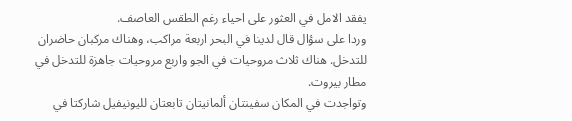يفقد الامل في العثور على احياء رغم الطقس العاصف.
وردا على سؤال قال لدينا في البحر اربعة مراكب، وهناك مركبان حاضران للتدخل. هناك ثلاث مروحيات في الجو واربع مروحيات جاهزة للتدخل في مطار بيروت.
وتواجدت في المكان سفينتان ألمانيتان تابعتان لليونيفيل شاركتا في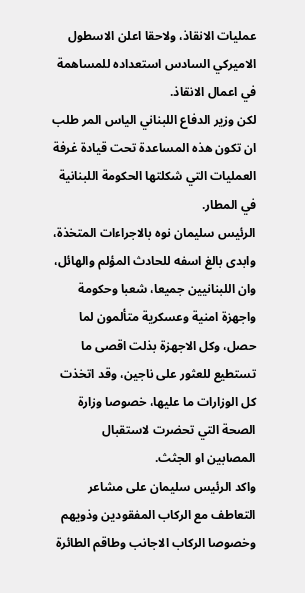عمليات الانقاذ، ولاحقا اعلن الاسطول الاميركي السادس استعداده للمساهمة في اعمال الانقاذ.
لكن وزير الدفاع اللبناني الياس المر طلب ان تكون هذه المساعدة تحت قيادة غرفة العمليات التي شكلتها الحكومة اللبنانية في المطار.
الرئيس سليمان نوه بالاجراءات المتخذة، وابدى بالغ اسفه للحادث المؤلم والهائل، وان اللبنانيين جميعا، شعبا وحكومة واجهزة امنية وعسكرية متألمون لما حصل، وكل الاجهزة بذلت اقصى ما تستطيع للعثور على ناجين، وقد اتخذت كل الوزارات ما عليها، خصوصا وزارة الصحة التي تحضرت لاستقبال المصابين او الجثث.
واكد الرئيس سليمان على مشاعر التعاطف مع الركاب المفقودين وذويهم وخصوصا الركاب الاجانب وطاقم الطائرة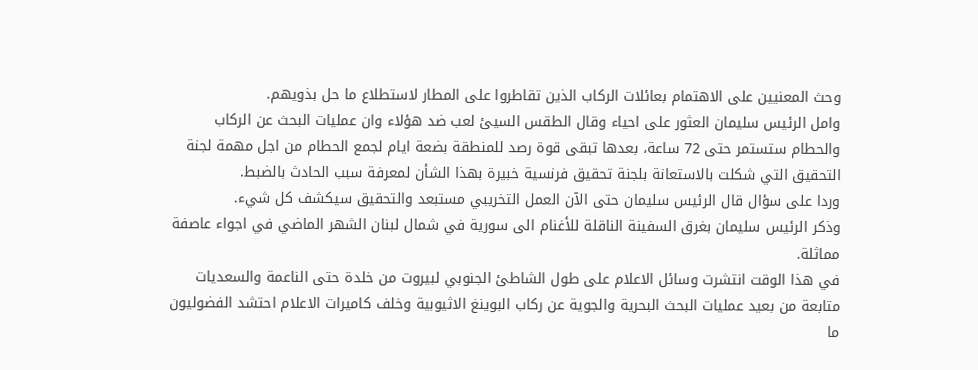وحث المعنيين على الاهتمام بعائلات الركاب الذين تقاطروا على المطار لاستطلاع ما حل بذويهم.
وامل الرئيس سليمان العثور على احياء وقال الطقس السيئ لعب ضد هؤلاء وان عمليات البحث عن الركاب والحطام ستستمر حتى 72 ساعة، بعدها تبقى قوة رصد للمنطقة بضعة ايام لجمع الحطام من اجل مهمة لجنة التحقيق التي شكلت بالاستعانة بلجنة تحقيق فرنسية خبيرة بهذا الشأن لمعرفة سبب الحادث بالضبط.
وردا على سؤال قال الرئيس سليمان حتى الآن العمل التخريبي مستبعد والتحقيق سيكشف كل شيء.
وذكر الرئيس سليمان بغرق السفينة الناقلة للأغنام الى سورية في شمال لبنان الشهر الماضي في اجواء عاصفة مماثلة.
في هذا الوقت انتشرت وسائل الاعلام على طول الشاطئ الجنوبي لبيروت من خلدة حتى الناعمة والسعديات متابعة من بعيد عمليات البحث البحرية والجوية عن ركاب البوينغ الاثيوبية وخلف كاميرات الاعلام احتشد الفضوليون ما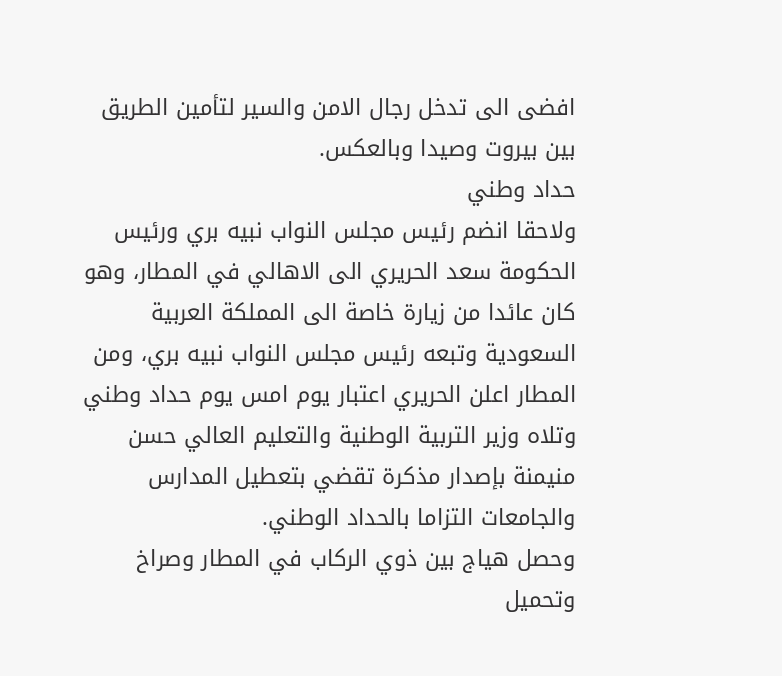افضى الى تدخل رجال الامن والسير لتأمين الطريق بين بيروت وصيدا وبالعكس.
حداد وطني
ولاحقا انضم رئيس مجلس النواب نبيه بري ورئيس الحكومة سعد الحريري الى الاهالي في المطار، وهو كان عائدا من زيارة خاصة الى المملكة العربية السعودية وتبعه رئيس مجلس النواب نبيه بري، ومن المطار اعلن الحريري اعتبار يوم امس يوم حداد وطني وتلاه وزير التربية الوطنية والتعليم العالي حسن منيمنة بإصدار مذكرة تقضي بتعطيل المدارس والجامعات التزاما بالحداد الوطني.
وحصل هياج بين ذوي الركاب في المطار وصراخ وتحميل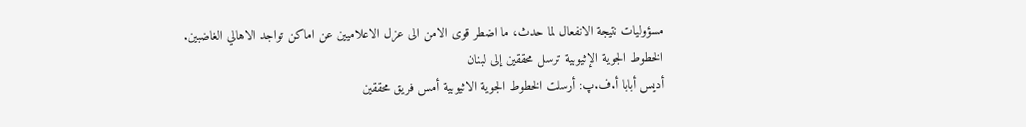مسؤوليات نتيجة الانفعال لما حدث، ما اضطر قوى الامن الى عزل الاعلاميين عن اماكن تواجد الاهالي الغاضبين.
الخطوط الجوية الإثيوبية ترسل محققين إلى لبنان
أديس أبابا أ.ف.پ: أرسلت الخطوط الجوية الاثيوبية أمس فريق محققين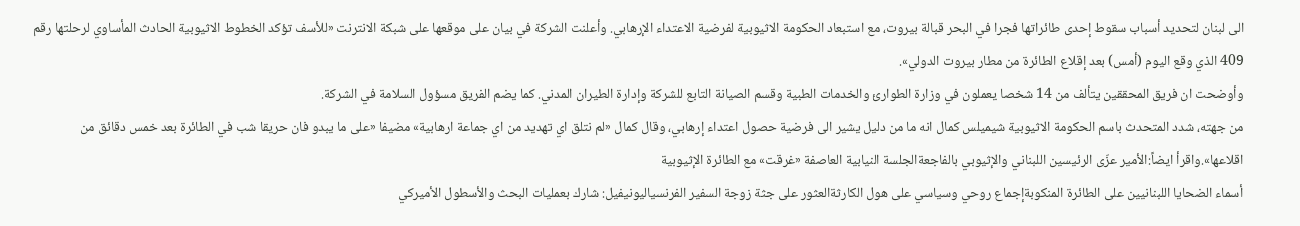الى لبنان لتحديد أسباب سقوط إحدى طائراتها فجرا في البحر قبالة بيروت، مع استبعاد الحكومة الاثيوبية لفرضية الاعتداء الإرهابي. وأعلنت الشركة في بيان على موقعها على شبكة الانترنت «للأسف تؤكد الخطوط الاثيوبية الحادث المأساوي لرحلتها رقم 409 الذي وقع اليوم (أمس) بعد إقلاع الطائرة من مطار بيروت الدولي».
وأوضحت ان فريق المحققين يتألف من 14 شخصا يعملون في وزارة الطوارئ والخدمات الطبية وقسم الصيانة التابع للشركة وإدارة الطيران المدني. كما يضم الفريق مسؤول السلامة في الشركة.
من جهته، شدد المتحدث باسم الحكومة الاثيوبية شيميلس كمال انه ما من دليل يشير الى فرضية حصول اعتداء إرهابي، وقال كمال «لم نتلق اي تهديد من اي جماعة ارهابية» مضيفا «على ما يبدو فان حريقا شب في الطائرة بعد خمس دقائق من اقلاعها».واقرأ ايضاً:الأمير عزّى الرئيسين اللبناني والإثيوبي بالفاجعةالجلسة النيابية العاصفة «غرقت» مع الطائرة الإثيوبية
أسماء الضحايا اللبنانيين على الطائرة المنكوبةإجماع روحي وسياسي على هول الكارثةالعثور على جثة زوجة السفير الفرنسياليونيفيل: شارك بعمليات البحث والأسطول الأميركي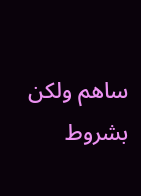ساهم ولكن بشروط